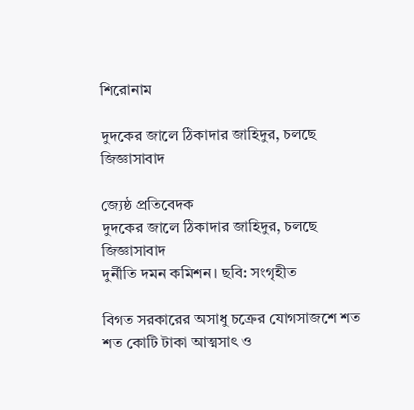শিরোনাম

দুদকের জালে ঠিকাদার জাহিদুর, চলছে জিজ্ঞাসাবাদ

জ্যেষ্ঠ প্রতিবেদক
দুদকের জালে ঠিকাদার জাহিদুর, চলছে জিজ্ঞাসাবাদ
দুর্নীতি দমন কমিশন। ছবি: সংগৃহীত

বিগত সরকারের অসাধু চক্রের যোগসাজশে শত শত কোটি টাকা আত্মসাৎ ও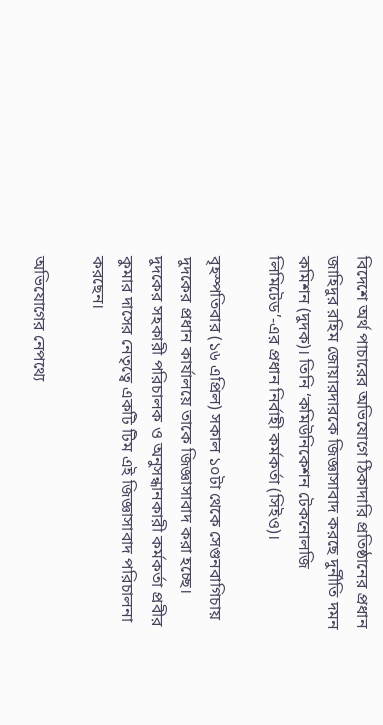বিদেশে অর্থ পাচারের অভিযোগে ঠিকাদারি প্রতিষ্ঠানের প্রধান জাহিদুর রহিম জোয়ারদারকে জিজ্ঞাসাবাদ করছে দুর্নীতি দমন কমিশন (দুদক)। তিনি ‘কমিউনিকেশন টেকনোলজি লিমিটেড’-এর প্রধান নির্বাহী কর্মকর্তা (সিইও)।

বৃহস্পতিবার (১৬ এপ্রিল) সকাল ১০টা থেকে সেগুনবাগিচায় দুদকের প্রধান কার্যালয়ে তাকে জিজ্ঞাসাবাদ করা হচ্ছে। দুদকের সহকারী পরিচালক ও অনুসন্ধানকারী কর্মকর্তা প্রবীর কুমার দাসের নেতৃত্বে একটি টিম এই জিজ্ঞাসাবাদ পরিচালনা করছেন।

অভিযোগের নেপথ্যে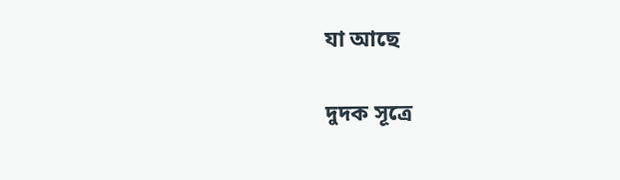যা আছে

দুদক সূত্রে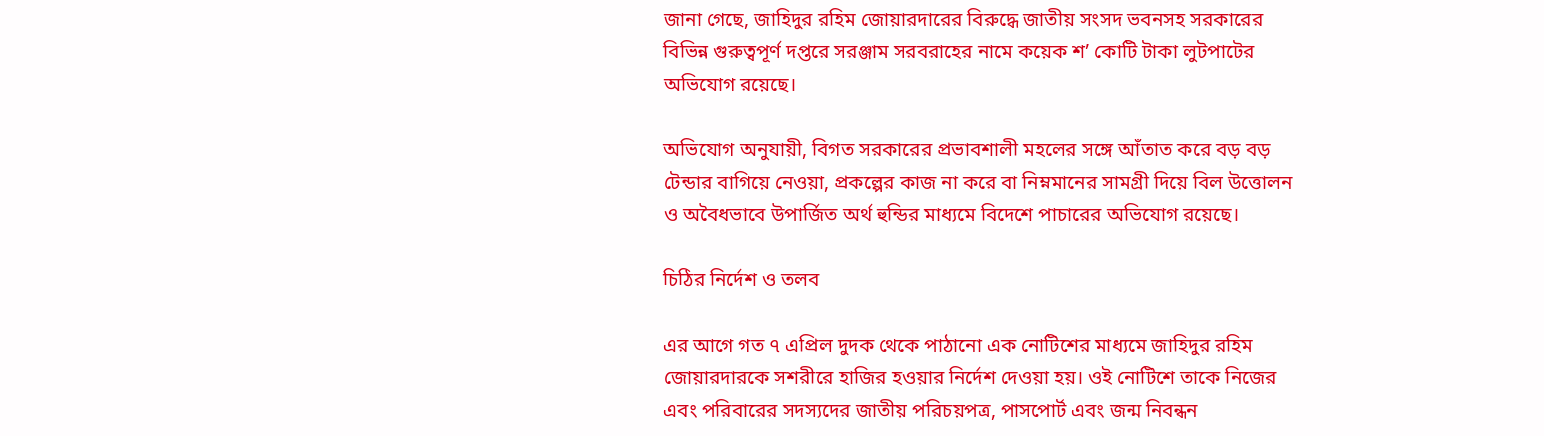জানা গেছে, জাহিদুর রহিম জোয়ারদারের বিরুদ্ধে জাতীয় সংসদ ভবনসহ সরকারের বিভিন্ন গুরুত্বপূর্ণ দপ্তরে সরঞ্জাম সরবরাহের নামে কয়েক শ’ কোটি টাকা লুটপাটের অভিযোগ রয়েছে।

অভিযোগ অনুযায়ী, বিগত সরকারের প্রভাবশালী মহলের সঙ্গে আঁতাত করে বড় বড় টেন্ডার বাগিয়ে নেওয়া, প্রকল্পের কাজ না করে বা নিম্নমানের সামগ্রী দিয়ে বিল উত্তোলন ও অবৈধভাবে উপার্জিত অর্থ হুন্ডির মাধ্যমে বিদেশে পাচারের অভিযোগ রয়েছে।

চিঠির নির্দেশ ও তলব

এর আগে গত ৭ এপ্রিল দুদক থেকে পাঠানো এক নোটিশের মাধ্যমে জাহিদুর রহিম জোয়ারদারকে সশরীরে হাজির হওয়ার নির্দেশ দেওয়া হয়। ওই নোটিশে তাকে নিজের এবং পরিবারের সদস্যদের জাতীয় পরিচয়পত্র, পাসপোর্ট এবং জন্ম নিবন্ধন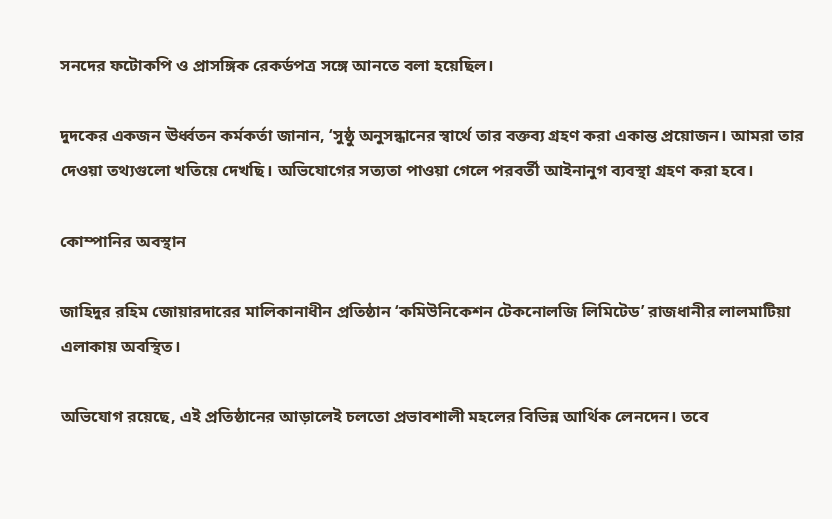সনদের ফটোকপি ও প্রাসঙ্গিক রেকর্ডপত্র সঙ্গে আনতে বলা হয়েছিল।

দুদকের একজন ঊর্ধ্বতন কর্মকর্তা জানান, ‘সুষ্ঠু অনুসন্ধানের স্বার্থে তার বক্তব্য গ্রহণ করা একান্ত প্রয়োজন। আমরা তার দেওয়া তথ্যগুলো খতিয়ে দেখছি। অভিযোগের সত্যতা পাওয়া গেলে পরবর্তী আইনানুগ ব্যবস্থা গ্রহণ করা হবে।

কোম্পানির অবস্থান

জাহিদুর রহিম জোয়ারদারের মালিকানাধীন প্রতিষ্ঠান ‘কমিউনিকেশন টেকনোলজি লিমিটেড’ রাজধানীর লালমাটিয়া এলাকায় অবস্থিত।

অভিযোগ রয়েছে, এই প্রতিষ্ঠানের আড়ালেই চলতো প্রভাবশালী মহলের বিভিন্ন আর্থিক লেনদেন। তবে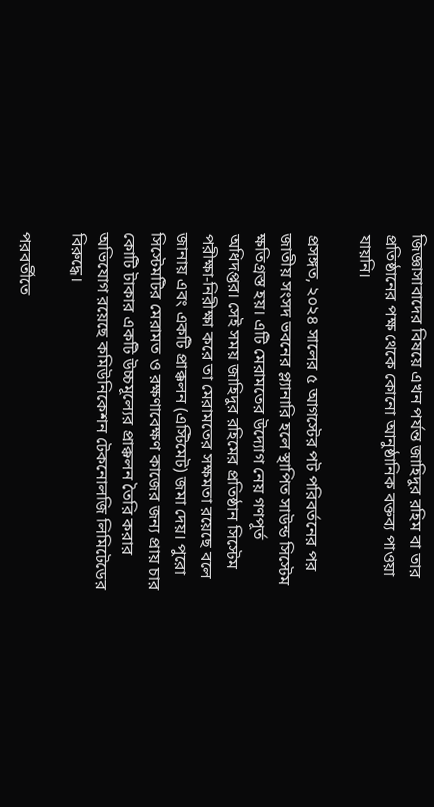জিজ্ঞাসাবাদের বিষয়ে এখন পর্যন্ত জাহিদুর রহিম বা তার প্রতিষ্ঠানের পক্ষ থেকে কোনো আনুষ্ঠানিক বক্তব্য পাওয়া যায়নি।

প্রসঙ্গত, ২০২৪ সালের ৫ আগস্টের পট পরিবর্তনের পর জাতীয় সংসদ ভবনের প্ল্যানারি হলে স্থাপিত সাউন্ড সিস্টেম ক্ষতিগ্রস্ত হয়। এটি মেরামতের উদ্যোগ নেয় গণপূর্ত অধিদপ্তর। সেই সময় জাহিদুর রহিমের প্রতিষ্ঠান সিস্টেম পরীক্ষা-নিরীক্ষা করে তা মেরামতের সক্ষমতা রয়েছে বলে জানায় এবং একটি প্রাক্কলন (এস্টিমেট) জমা দেয়। পুরো সিস্টেমটির মেরামত ও রক্ষণাবেক্ষণ কাজের জন্য প্রায় চার কোটি টাকার একটি উচ্চমূল্যের প্রাক্কলন তৈরি করার অভিযোগ রয়েছে কমিউনিকেশন টেকনোলজি লিমিটেডের বিরুদ্ধে।

পরবর্তীতে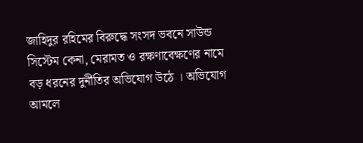জাহিদুর রহিমের বিরুদ্ধে সংসদ ভবনে সাউন্ড সিস্টেম কেনা, মেরামত ও রক্ষণাবেক্ষণের না‌মে বড় ধর‌নের দুর্নীতির অভিযোগ উঠে ‌। অভিযোগ আম‌লে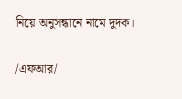নিয়ে অনুসন্ধানে নামে দুদক।

/এফআর/